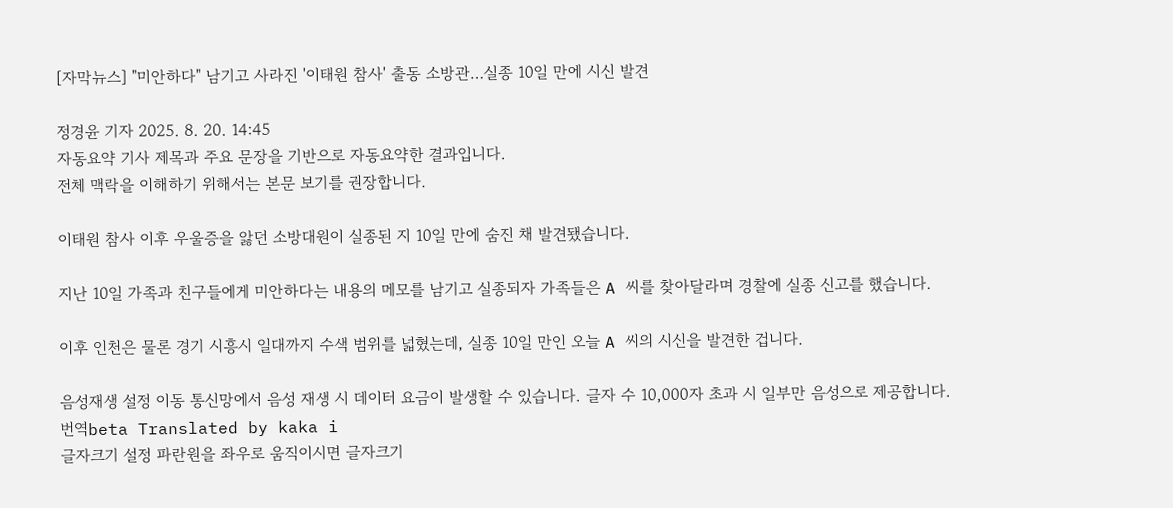[자막뉴스] "미안하다" 남기고 사라진 '이태원 참사' 출동 소방관…실종 10일 만에 시신 발견

정경윤 기자 2025. 8. 20. 14:45
자동요약 기사 제목과 주요 문장을 기반으로 자동요약한 결과입니다.
전체 맥락을 이해하기 위해서는 본문 보기를 권장합니다.

이태원 참사 이후 우울증을 앓던 소방대원이 실종된 지 10일 만에 숨진 채 발견됐습니다.

지난 10일 가족과 친구들에게 미안하다는 내용의 메모를 남기고 실종되자 가족들은 A 씨를 찾아달라며 경찰에 실종 신고를 했습니다.

이후 인천은 물론 경기 시흥시 일대까지 수색 범위를 넓혔는데, 실종 10일 만인 오늘 A 씨의 시신을 발견한 겁니다.

음성재생 설정 이동 통신망에서 음성 재생 시 데이터 요금이 발생할 수 있습니다. 글자 수 10,000자 초과 시 일부만 음성으로 제공합니다.
번역beta Translated by kaka i
글자크기 설정 파란원을 좌우로 움직이시면 글자크기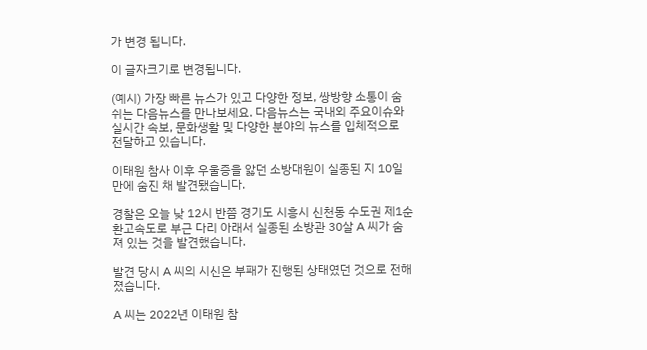가 변경 됩니다.

이 글자크기로 변경됩니다.

(예시) 가장 빠른 뉴스가 있고 다양한 정보, 쌍방향 소통이 숨쉬는 다음뉴스를 만나보세요. 다음뉴스는 국내외 주요이슈와 실시간 속보, 문화생활 및 다양한 분야의 뉴스를 입체적으로 전달하고 있습니다.

이태원 참사 이후 우울증을 앓던 소방대원이 실종된 지 10일 만에 숨진 채 발견됐습니다.

경찰은 오늘 낮 12시 반쯤 경기도 시흥시 신천동 수도권 제1순환고속도로 부근 다리 아래서 실종된 소방관 30살 A 씨가 숨져 있는 것을 발견했습니다.

발견 당시 A 씨의 시신은 부패가 진행된 상태였던 것으로 전해졌습니다.

A 씨는 2022년 이태원 참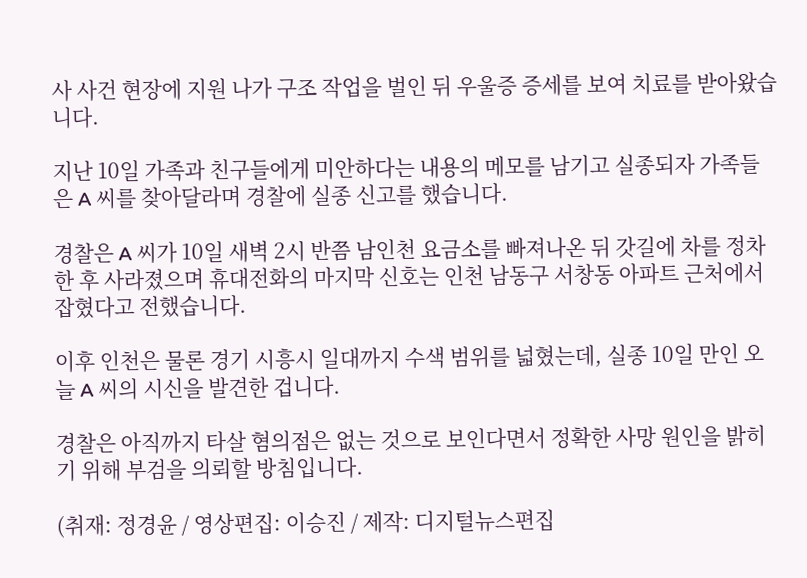사 사건 현장에 지원 나가 구조 작업을 벌인 뒤 우울증 증세를 보여 치료를 받아왔습니다.

지난 10일 가족과 친구들에게 미안하다는 내용의 메모를 남기고 실종되자 가족들은 A 씨를 찾아달라며 경찰에 실종 신고를 했습니다.

경찰은 A 씨가 10일 새벽 2시 반쯤 남인천 요금소를 빠져나온 뒤 갓길에 차를 정차한 후 사라졌으며 휴대전화의 마지막 신호는 인천 남동구 서창동 아파트 근처에서 잡혔다고 전했습니다.

이후 인천은 물론 경기 시흥시 일대까지 수색 범위를 넓혔는데, 실종 10일 만인 오늘 A 씨의 시신을 발견한 겁니다.

경찰은 아직까지 타살 혐의점은 없는 것으로 보인다면서 정확한 사망 원인을 밝히기 위해 부검을 의뢰할 방침입니다.

(취재: 정경윤 / 영상편집: 이승진 / 제작: 디지털뉴스편집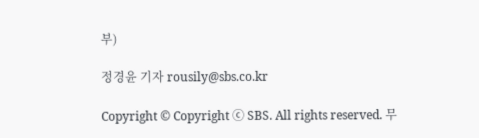부)

정경윤 기자 rousily@sbs.co.kr

Copyright © Copyright ⓒ SBS. All rights reserved. 무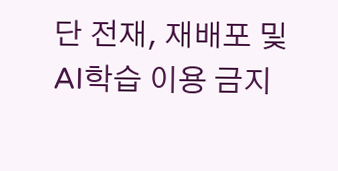단 전재, 재배포 및 AI학습 이용 금지